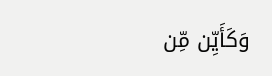وَكَأَيِّن مِّن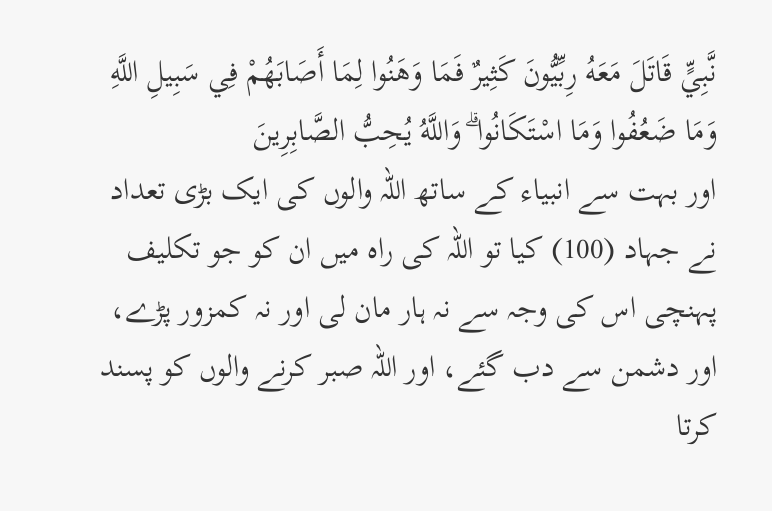نَّبِيٍّ قَاتَلَ مَعَهُ رِبِّيُّونَ كَثِيرٌ فَمَا وَهَنُوا لِمَا أَصَابَهُمْ فِي سَبِيلِ اللَّهِ وَمَا ضَعُفُوا وَمَا اسْتَكَانُوا ۗ وَاللَّهُ يُحِبُّ الصَّابِرِينَ
اور بہت سے انبیاء کے ساتھ اللہ والوں کی ایک بڑی تعداد نے جہاد (100) کیا تو اللہ کی راہ میں ان کو جو تکلیف پہنچی اس کی وجہ سے نہ ہار مان لی اور نہ کمزور پڑے، اور دشمن سے دب گئے، اور اللہ صبر کرنے والوں کو پسند کرتا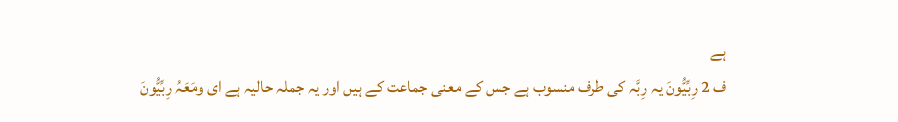ہے
ف 2 رِبِّيُّونَ یہ رِبَّہ کی طرف منسوب ہے جس کے معنی جماعت کے ہیں اور یہ جملہ حالیہ ہے ای ومَعَہُ رِبِّيُّونَ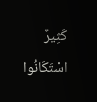كَثِيرٌ اسْتَكَانُوا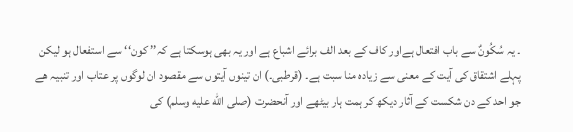۔ یہ سُکُونٌ سے باب افتعال ہےاور کاف کے بعد الف برائے اشباع ہے اور یہ بھی ہوسکتا ہے کہ’’ کون‘‘ سے استفعال ہو لیکن پہلے اشتقاق کی آیت کے معنی سے زیادہ منا سبت ہے۔ (قرطبی۔) ان تینوں آیتوں سے مقصود ان لوگوں پر عتاب اور تنبیہ هے جو احد کے دن شکست کے آثار دیکھ کر ہمت ہار بیٹھے اور آنحضرت (صلى الله عليه وسلم) کی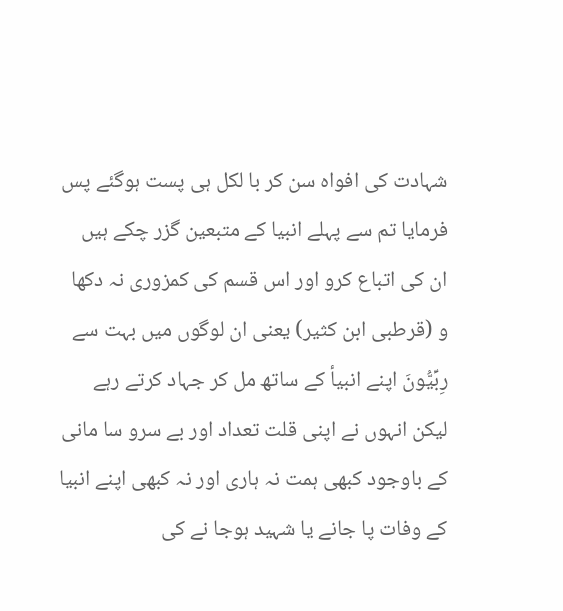شہادت کی افواہ سن کر با لكل ہی پست ہوگئے پس فرمایا تم سے پہلے انبیا کے متبعین گزر چکے ہیں ان کی اتباع کرو اور اس قسم کی کمزوری نہ دکھا و (قرطبی ابن کثیر) یعنی ان لوگوں میں بہت سے رِبِّيُّونَ اپنے انبیأ کے ساتھ مل کر جہاد کرتے رہے لیکن انہوں نے اپنی قلت تعداد اور بے سرو سا مانی کے باوجود کبھی ہمت نہ ہاری اور نہ کبھی اپنے انبیا کے وفات پا جانے یا شہید ہوجا نے کی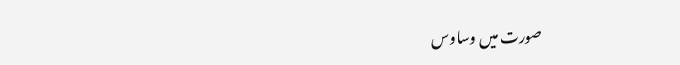صورت میں وساوس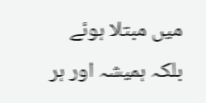میں مبتلا ہوئے بلکہ ہمیشہ اور ہر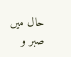حال میں صبر و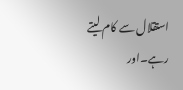استقلال سے کام لیتے رہے۔اور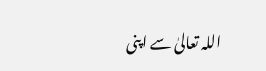اللہ تعالیٰ سے اپنی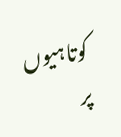کوتاہیوں پر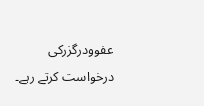عفوودرگزرکی درخواست کرتے رہے۔